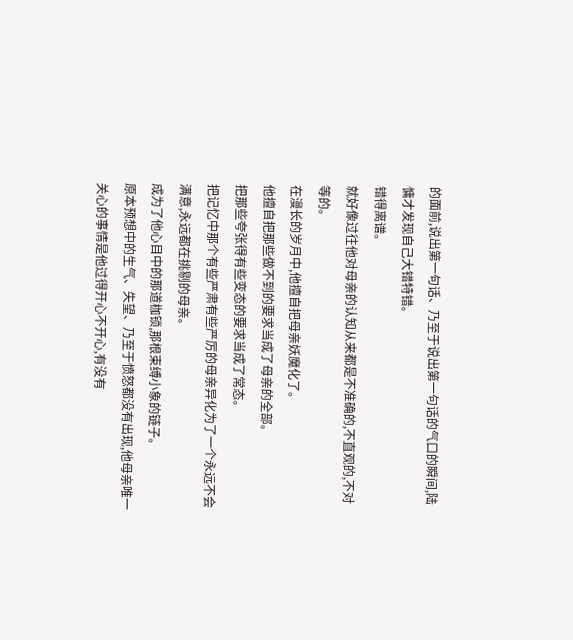的面前,说出第一句话、乃至于说出第一句话的气口的瞬间,陆慵才发现自己大错特错。
错得离谱。
就好像过往他对母亲的认知从来都是不准确的,不直观的,不对等的。
在漫长的岁月中,他擅自把母亲妖魔化了。
他擅自把那些做不到的要求当成了母亲的全部。
把那些夸张得有些变态的要求当成了常态。
把记忆中那个有些严肃有些严厉的母亲异化为了一个永远不会满意,永远都在挑剔的母亲。
成为了他心目中的那道枷锁,那根束缚小象的链子。
原本预想中的生气、失望、乃至于愤怒都没有出现,他母亲唯一关心的事情是他过得开心不开心,有没有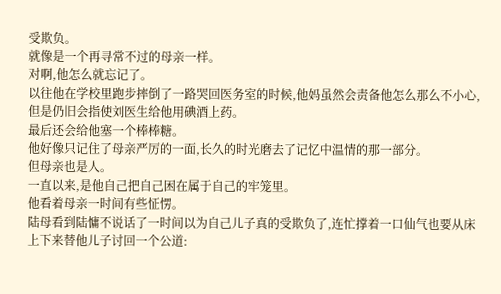受欺负。
就像是一个再寻常不过的母亲一样。
对啊,他怎么就忘记了。
以往他在学校里跑步摔倒了一路哭回医务室的时候,他妈虽然会责备他怎么那么不小心,但是仍旧会指使刘医生给他用碘酒上药。
最后还会给他塞一个棒棒糖。
他好像只记住了母亲严厉的一面,长久的时光磨去了记忆中温情的那一部分。
但母亲也是人。
一直以来,是他自己把自己困在属于自己的牢笼里。
他看着母亲一时间有些怔愣。
陆母看到陆慵不说话了一时间以为自己儿子真的受欺负了,连忙撑着一口仙气也要从床上下来替他儿子讨回一个公道: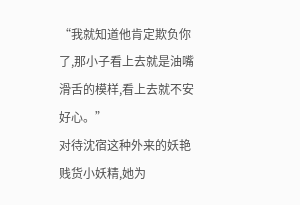“我就知道他肯定欺负你了,那小子看上去就是油嘴滑舌的模样,看上去就不安好心。”
对待沈宿这种外来的妖艳贱货小妖精,她为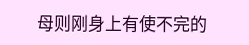母则刚身上有使不完的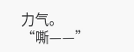力气。
“嘶——”